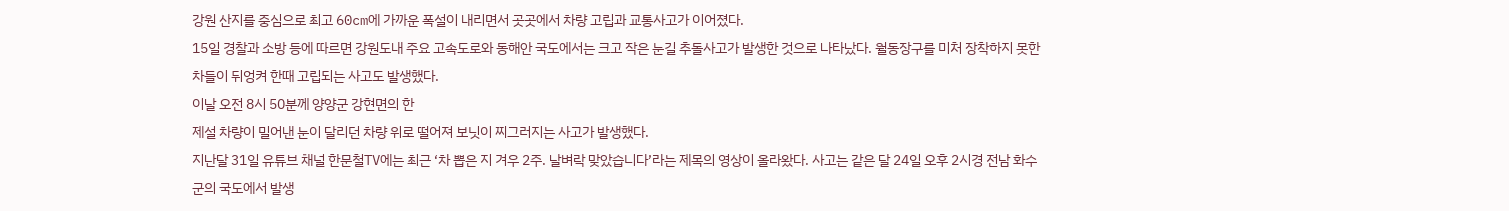강원 산지를 중심으로 최고 60cm에 가까운 폭설이 내리면서 곳곳에서 차량 고립과 교통사고가 이어졌다.
15일 경찰과 소방 등에 따르면 강원도내 주요 고속도로와 동해안 국도에서는 크고 작은 눈길 추돌사고가 발생한 것으로 나타났다. 월동장구를 미처 장착하지 못한 차들이 뒤엉켜 한때 고립되는 사고도 발생했다.
이날 오전 8시 50분께 양양군 강현면의 한
제설 차량이 밀어낸 눈이 달리던 차량 위로 떨어져 보닛이 찌그러지는 사고가 발생했다.
지난달 31일 유튜브 채널 한문철TV에는 최근 ‘차 뽑은 지 겨우 2주. 날벼락 맞았습니다’라는 제목의 영상이 올라왔다. 사고는 같은 달 24일 오후 2시경 전남 화수군의 국도에서 발생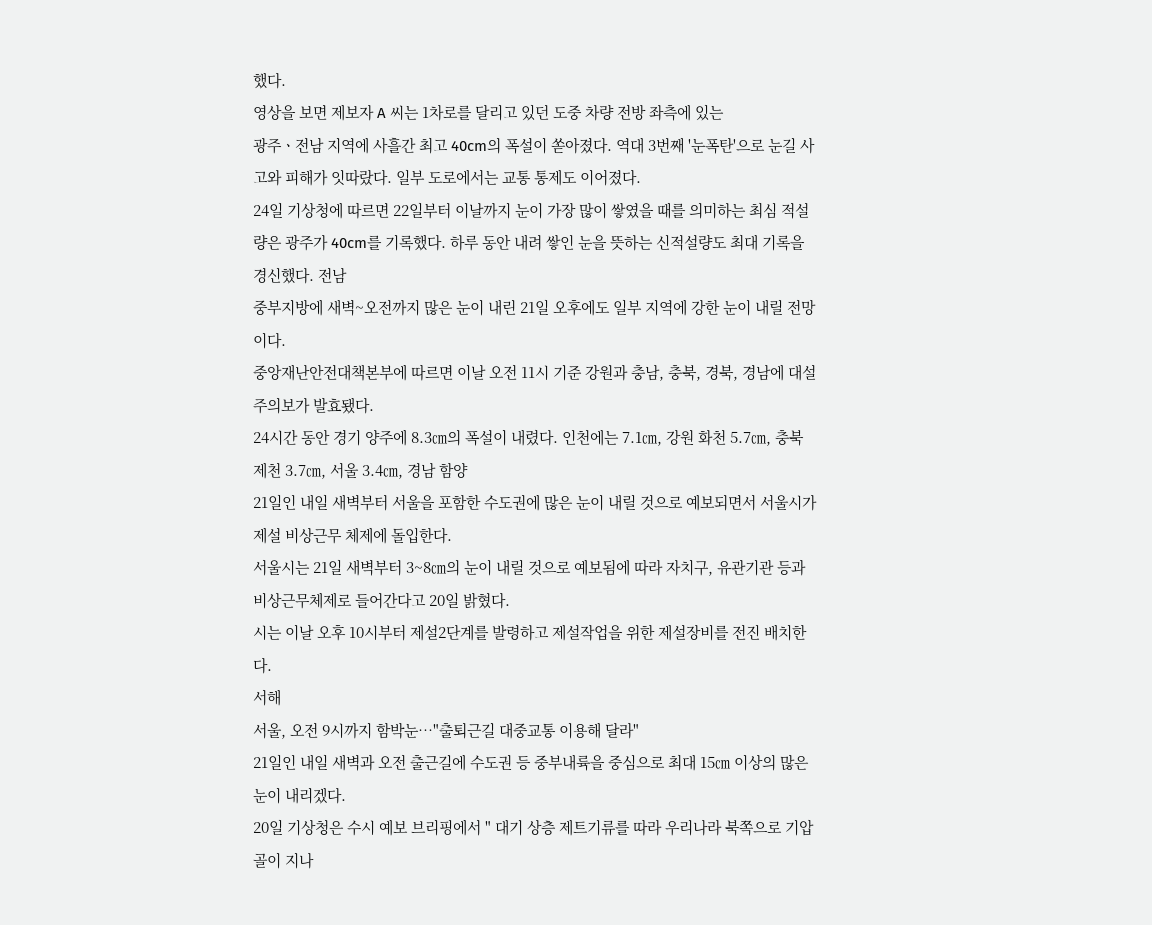했다.
영상을 보면 제보자 A 씨는 1차로를 달리고 있던 도중 차량 전방 좌측에 있는
광주ㆍ전남 지역에 사흘간 최고 40cm의 폭설이 쏟아졌다. 역대 3번째 '눈폭탄'으로 눈길 사고와 피해가 잇따랐다. 일부 도로에서는 교통 통제도 이어졌다.
24일 기상청에 따르면 22일부터 이날까지 눈이 가장 많이 쌓였을 때를 의미하는 최심 적설량은 광주가 40cm를 기록했다. 하루 동안 내려 쌓인 눈을 뜻하는 신적설량도 최대 기록을 경신했다. 전남
중부지방에 새벽~오전까지 많은 눈이 내린 21일 오후에도 일부 지역에 강한 눈이 내릴 전망이다.
중앙재난안전대책본부에 따르면 이날 오전 11시 기준 강원과 충남, 충북, 경북, 경남에 대설주의보가 발효됐다.
24시간 동안 경기 양주에 8.3㎝의 폭설이 내렸다. 인천에는 7.1㎝, 강원 화천 5.7㎝, 충북 제천 3.7㎝, 서울 3.4㎝, 경남 함양
21일인 내일 새벽부터 서울을 포함한 수도권에 많은 눈이 내릴 것으로 예보되면서 서울시가 제설 비상근무 체제에 돌입한다.
서울시는 21일 새벽부터 3~8㎝의 눈이 내릴 것으로 예보됨에 따라 자치구, 유관기관 등과 비상근무체제로 들어간다고 20일 밝혔다.
시는 이날 오후 10시부터 제설2단계를 발령하고 제설작업을 위한 제설장비를 전진 배치한다.
서해
서울, 오전 9시까지 함박눈…"출퇴근길 대중교통 이용해 달라"
21일인 내일 새벽과 오전 출근길에 수도권 등 중부내륙을 중심으로 최대 15㎝ 이상의 많은 눈이 내리겠다.
20일 기상청은 수시 예보 브리핑에서 " 대기 상층 제트기류를 따라 우리나라 북쪽으로 기압골이 지나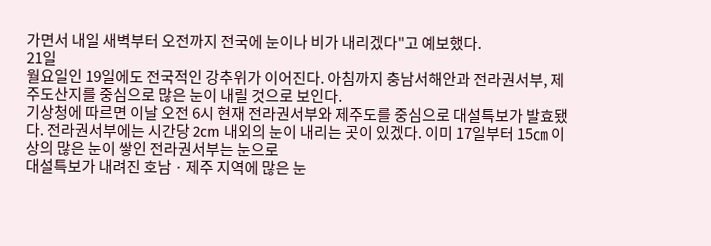가면서 내일 새벽부터 오전까지 전국에 눈이나 비가 내리겠다"고 예보했다.
21일
월요일인 19일에도 전국적인 강추위가 이어진다. 아침까지 충남서해안과 전라권서부, 제주도산지를 중심으로 많은 눈이 내릴 것으로 보인다.
기상청에 따르면 이날 오전 6시 현재 전라권서부와 제주도를 중심으로 대설특보가 발효됐다. 전라권서부에는 시간당 2cm 내외의 눈이 내리는 곳이 있겠다. 이미 17일부터 15㎝ 이상의 많은 눈이 쌓인 전라권서부는 눈으로
대설특보가 내려진 호남ㆍ제주 지역에 많은 눈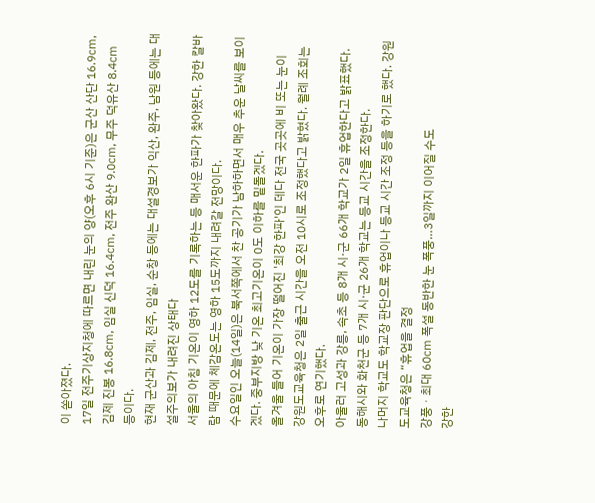이 쏟아졌다.
17일 전주기상지청에 따르면 내린 눈의 양(오후 6시 기준)은 군산 산단 16.9㎝, 김제 진봉 16.8㎝, 임실 신덕 16.4㎝, 전주 완산 9.0㎝, 무주 덕유산 8.4㎝ 등이다.
현재 군산과 김제, 전주, 임실, 순창 등에는 대설경보가 익산, 완주, 남원 등에는 대설주의보가 내려진 상태다
서울의 아침 기온이 영하 12도를 기록하는 등 매서운 한파가 찾아왔다. 강한 칼바람 때문에 체감온도는 영하 15도까지 내려갈 전망이다.
수요일인 오늘(14일)은 북서쪽에서 찬 공기가 남하하면서 매우 추운 날씨를 보이겠다. 중부지방 낮 기온 최고기온이 0도 이하를 밑돌겠다.
올겨울 들어 기온이 가장 떨어진 '최강 한파'인 데다 전국 곳곳에 비 또는 눈이
강원도교육청은 2일 출근 시간을 오전 10시로 조정했다고 밝혔다. 월례 조회는 오후로 연기했다.
아울러 고성과 강릉, 속초 등 8개 시·군 66개 학교가 2일 휴업한다고 밝표했다. 동해시와 화천군 등 7개 시·군 26개 학교는 등교 시간을 조정한다.
나머지 학교도 학교장 판단으로 휴업이나 등교 시간 조정 등을 하기로 했다. 강원도교육청은 “휴업을 결정
강풍ㆍ최대 60㎝ 폭설 동반한 눈 폭풍…3일까지 이어질 수도
강한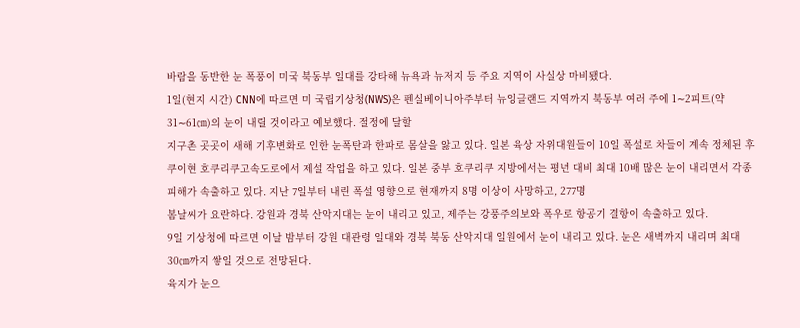바람을 동반한 눈 폭풍이 미국 북동부 일대를 강타해 뉴욕과 뉴저지 등 주요 지역이 사실상 마비됐다.
1일(현지 시간) CNN에 따르면 미 국립기상청(NWS)은 펜실베이니아주부터 뉴잉글랜드 지역까지 북동부 여러 주에 1∼2피트(약 31∼61㎝)의 눈이 내릴 것이라고 예보했다. 절정에 달할
지구촌 곳곳이 새해 기후변화로 인한 눈폭탄과 한파로 몸살을 앓고 있다. 일본 육상 자위대원들이 10일 폭설로 차들이 계속 정체된 후쿠이현 호쿠리쿠고속도로에서 제설 작업을 하고 있다. 일본 중부 호쿠리쿠 지방에서는 평년 대비 최대 10배 많은 눈이 내리면서 각종 피해가 속출하고 있다. 지난 7일부터 내린 폭설 영향으로 현재까지 8명 이상이 사망하고, 277명
봄날씨가 요란하다. 강원과 경북 산악지대는 눈이 내리고 있고, 제주는 강풍주의보와 폭우로 항공기 결항이 속출하고 있다.
9일 기상청에 따르면 이날 밤부터 강원 대관령 일대와 경북 북동 산악지대 일원에서 눈이 내리고 있다. 눈은 새벽까지 내리며 최대 30㎝까지 쌓일 것으로 전망된다.
육지가 눈으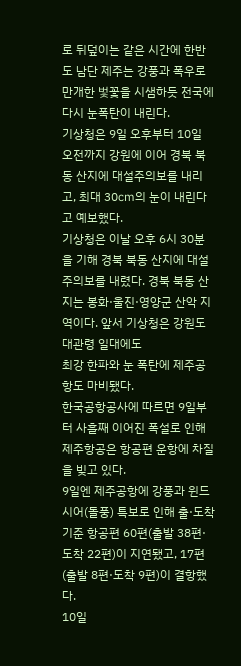로 뒤덮이는 같은 시간에 한반도 남단 제주는 강풍과 폭우로
만개한 벛꽃을 시샘하듯 전국에 다시 눈폭탄이 내린다.
기상청은 9일 오후부터 10일 오전까지 강원에 이어 경북 북동 산지에 대설주의보를 내리고, 최대 30㎝의 눈이 내린다고 예보했다.
기상청은 이날 오후 6시 30분을 기해 경북 북동 산지에 대설주의보를 내렸다. 경북 북동 산지는 봉화·울진·영양군 산악 지역이다. 앞서 기상청은 강원도 대관령 일대에도
최강 한파와 눈 폭탄에 제주공항도 마비됐다.
한국공항공사에 따르면 9일부터 사흘째 이어진 폭설로 인해 제주항공은 항공편 운항에 차질을 빚고 있다.
9일엔 제주공항에 강풍과 윈드시어(돌풍) 특보로 인해 출·도착 기준 항공편 60편(출발 38편·도착 22편)이 지연됐고, 17편(출발 8편·도착 9편)이 결항했다.
10일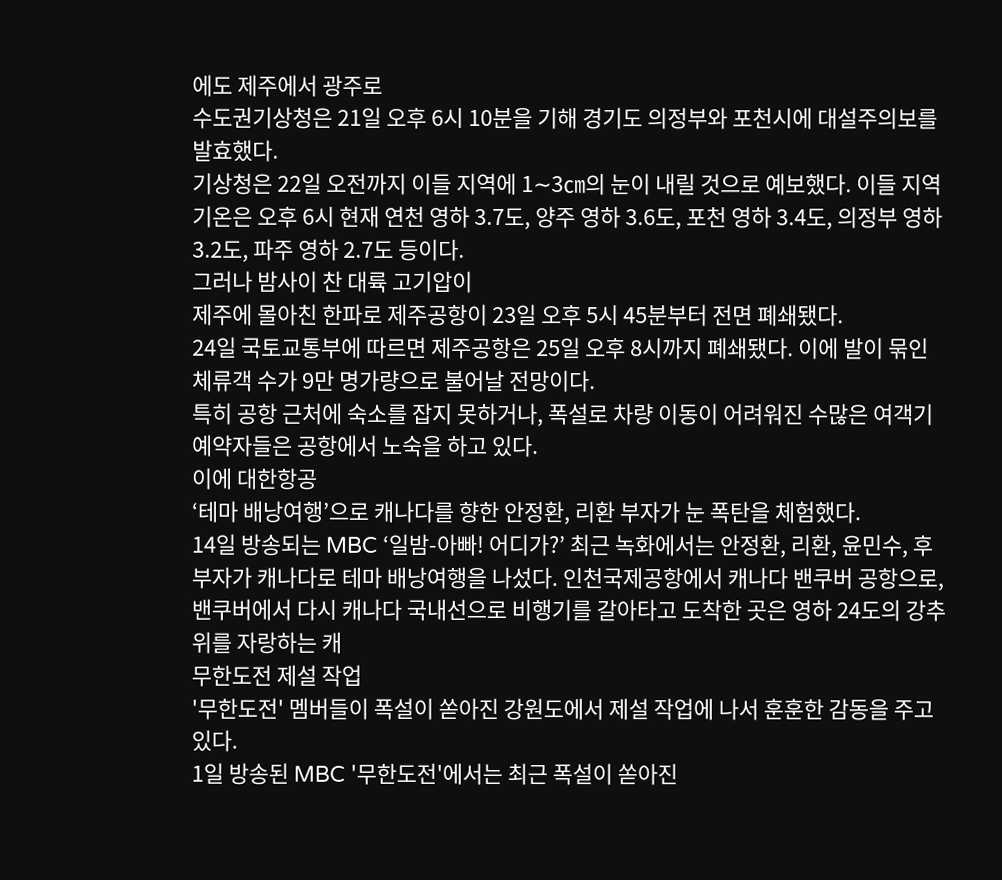에도 제주에서 광주로
수도권기상청은 21일 오후 6시 10분을 기해 경기도 의정부와 포천시에 대설주의보를 발효했다.
기상청은 22일 오전까지 이들 지역에 1∼3㎝의 눈이 내릴 것으로 예보했다. 이들 지역 기온은 오후 6시 현재 연천 영하 3.7도, 양주 영하 3.6도, 포천 영하 3.4도, 의정부 영하 3.2도, 파주 영하 2.7도 등이다.
그러나 밤사이 찬 대륙 고기압이
제주에 몰아친 한파로 제주공항이 23일 오후 5시 45분부터 전면 폐쇄됐다.
24일 국토교통부에 따르면 제주공항은 25일 오후 8시까지 폐쇄됐다. 이에 발이 묶인 체류객 수가 9만 명가량으로 불어날 전망이다.
특히 공항 근처에 숙소를 잡지 못하거나, 폭설로 차량 이동이 어려워진 수많은 여객기 예약자들은 공항에서 노숙을 하고 있다.
이에 대한항공
‘테마 배낭여행’으로 캐나다를 향한 안정환, 리환 부자가 눈 폭탄을 체험했다.
14일 방송되는 MBC ‘일밤-아빠! 어디가?’ 최근 녹화에서는 안정환, 리환, 윤민수, 후 부자가 캐나다로 테마 배낭여행을 나섰다. 인천국제공항에서 캐나다 밴쿠버 공항으로, 밴쿠버에서 다시 캐나다 국내선으로 비행기를 갈아타고 도착한 곳은 영하 24도의 강추위를 자랑하는 캐
무한도전 제설 작업
'무한도전' 멤버들이 폭설이 쏟아진 강원도에서 제설 작업에 나서 훈훈한 감동을 주고 있다.
1일 방송된 MBC '무한도전'에서는 최근 폭설이 쏟아진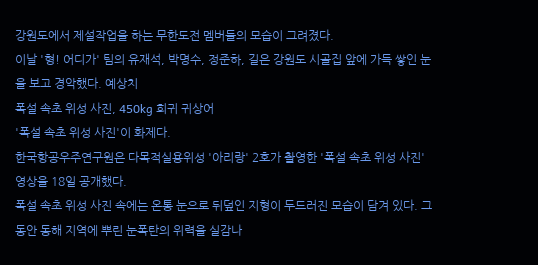강원도에서 제설작업을 하는 무한도전 멤버들의 모습이 그려졌다.
이날 '형! 어디가' 팀의 유재석, 박명수, 정준하, 길은 강원도 시골집 앞에 가득 쌓인 눈을 보고 경악했다. 예상치
폭설 속초 위성 사진, 450kg 희귀 귀상어
'폭설 속초 위성 사진'이 화제다.
한국항공우주연구원은 다목적실용위성 '아리랑' 2호가 촬영한 '폭설 속초 위성 사진' 영상을 18일 공개했다.
폭설 속초 위성 사진 속에는 온통 눈으로 뒤덮인 지형이 두드러진 모습이 담겨 있다. 그동안 동해 지역에 뿌린 눈폭탄의 위력을 실감나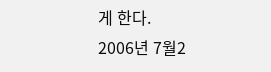게 한다.
2006년 7월2